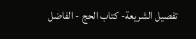تفصيل الشريعة- كتاب الحج - الفاضل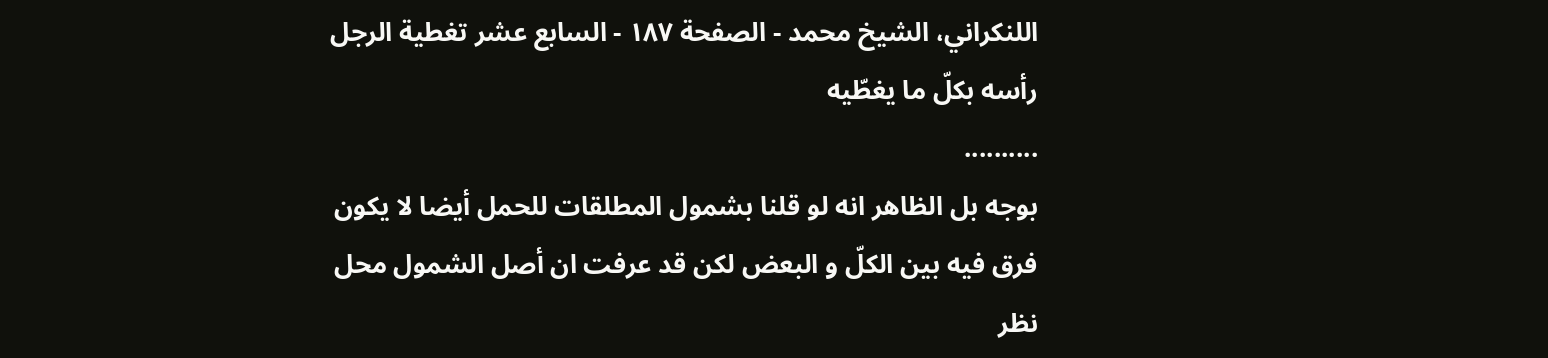اللنكراني، الشيخ محمد - الصفحة ١٨٧ - السابع عشر تغطية الرجل رأسه بكلّ ما يغطّيه
..........
بوجه بل الظاهر انه لو قلنا بشمول المطلقات للحمل أيضا لا يكون فرق فيه بين الكلّ و البعض لكن قد عرفت ان أصل الشمول محل نظر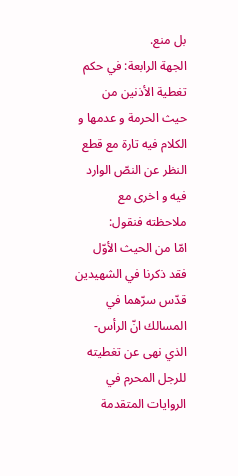بل منع.
الجهة الرابعة: في حكم تغطية الأذنين من حيث الحرمة و عدمها و الكلام فيه تارة مع قطع النظر عن النصّ الوارد فيه و اخرى مع ملاحظته فنقول:
امّا من الحيث الأوّل فقد ذكرنا في الشهيدين قدّس سرّهما في المسالك انّ الرأس- الذي نهى عن تغطيته للرجل المحرم في الروايات المتقدمة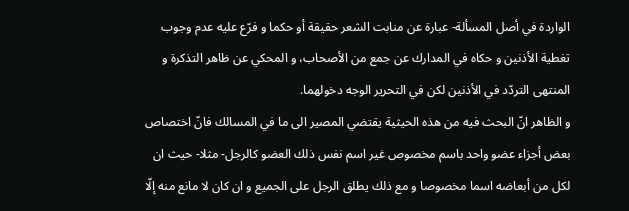الواردة في أصل المسألة- عبارة عن منابت الشعر حقيقة أو حكما و فرّع عليه عدم وجوب تغطية الأذنين و حكاه في المدارك عن جمع من الأصحاب، و المحكي عن ظاهر التذكرة و المنتهى التردّد في الأذنين لكن في التحرير الوجه دخولهما.
و الظاهر انّ البحث فيه من هذه الحيثية يقتضي المصير الى ما في المسالك فانّ اختصاص بعض أجزاء عضو واحد باسم مخصوص غير اسم نفس ذلك العضو كالرجل- مثلا- حيث ان لكل من أبعاضه اسما مخصوصا و مع ذلك يطلق الرجل على الجميع و ان كان لا مانع منه إلّا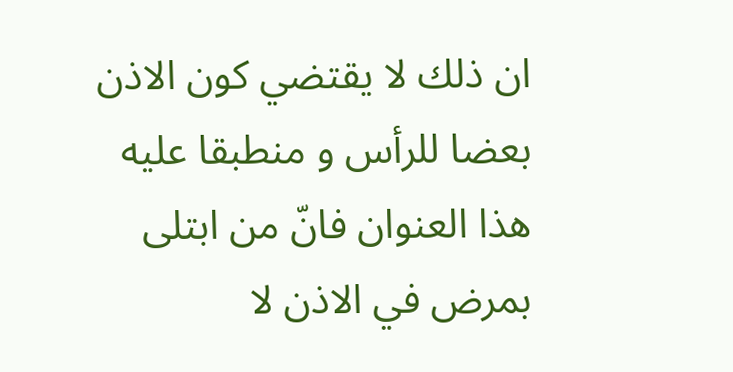ان ذلك لا يقتضي كون الاذن بعضا للرأس و منطبقا عليه هذا العنوان فانّ من ابتلى بمرض في الاذن لا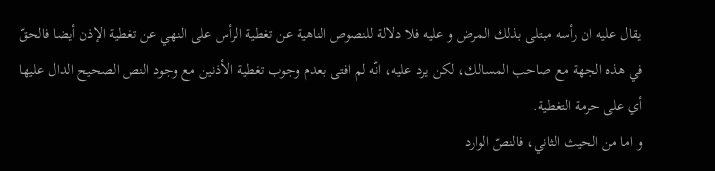يقال عليه ان رأسه مبتلى بذلك المرض و عليه فلا دلالة للنصوص الناهية عن تغطية الرأس على النهي عن تغطية الإذن أيضا فالحقّ في هذه الجهة مع صاحب المسالك، لكن يرد عليه، انّه لم افتى بعدم وجوب تغطية الأذنين مع وجود النص الصحيح الدال عليها أي على حرمة التغطية.
و اما من الحيث الثاني، فالنصّ الوارد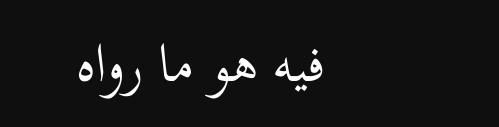فيه هو ما رواه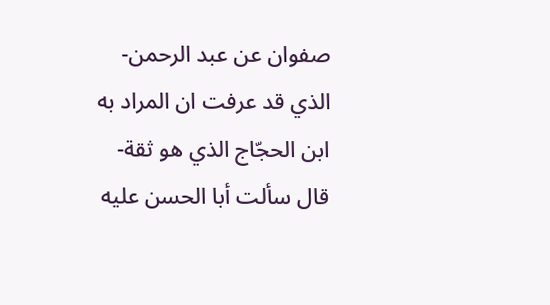صفوان عن عبد الرحمن- الذي قد عرفت ان المراد به ابن الحجّاج الذي هو ثقة- قال سألت أبا الحسن عليه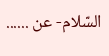السّلام- عن ......